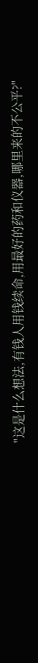"这是什么想法,有钱人用钱续命,用最好的药和仪器,哪里来的不公平?"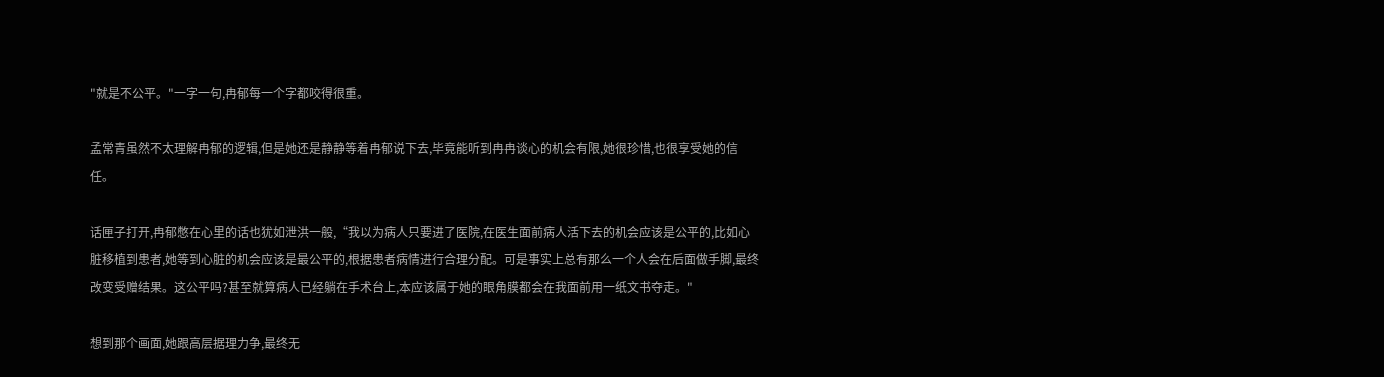"就是不公平。"一字一句,冉郁每一个字都咬得很重。

孟常青虽然不太理解冉郁的逻辑,但是她还是静静等着冉郁说下去,毕竟能听到冉冉谈心的机会有限,她很珍惜,也很享受她的信任。

话匣子打开,冉郁憋在心里的话也犹如泄洪一般,“我以为病人只要进了医院,在医生面前病人活下去的机会应该是公平的,比如心脏移植到患者,她等到心脏的机会应该是最公平的,根据患者病情进行合理分配。可是事实上总有那么一个人会在后面做手脚,最终改变受赠结果。这公平吗?甚至就算病人已经躺在手术台上,本应该属于她的眼角膜都会在我面前用一纸文书夺走。"

想到那个画面,她跟高层据理力争,最终无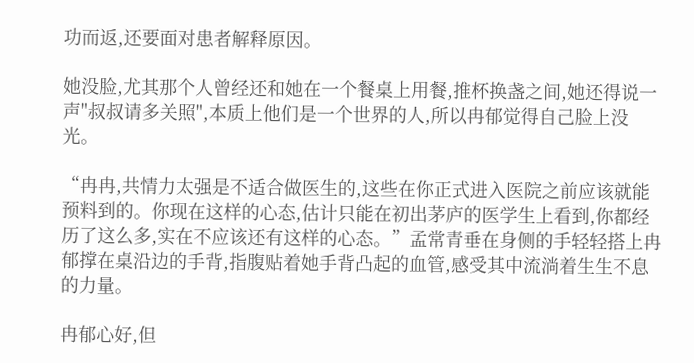功而返,还要面对患者解释原因。

她没脸,尤其那个人曾经还和她在一个餐桌上用餐,推杯换盏之间,她还得说一声"叔叔请多关照",本质上他们是一个世界的人,所以冉郁觉得自己脸上没光。

“冉冉,共情力太强是不适合做医生的,这些在你正式进入医院之前应该就能预料到的。你现在这样的心态,估计只能在初出茅庐的医学生上看到,你都经历了这么多,实在不应该还有这样的心态。”孟常青垂在身侧的手轻轻搭上冉郁撑在桌沿边的手背,指腹贴着她手背凸起的血管,感受其中流淌着生生不息的力量。

冉郁心好,但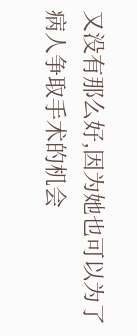又没有那么好,因为她也可以为了病人争取手术的机会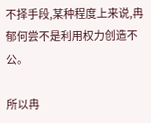不择手段,某种程度上来说,冉郁何尝不是利用权力创造不公。

所以冉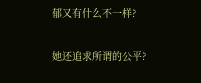郁又有什么不一样?

她还追求所谓的公平?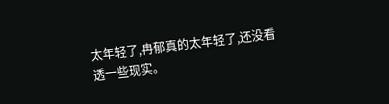太年轻了,冉郁真的太年轻了,还没看透一些现实。